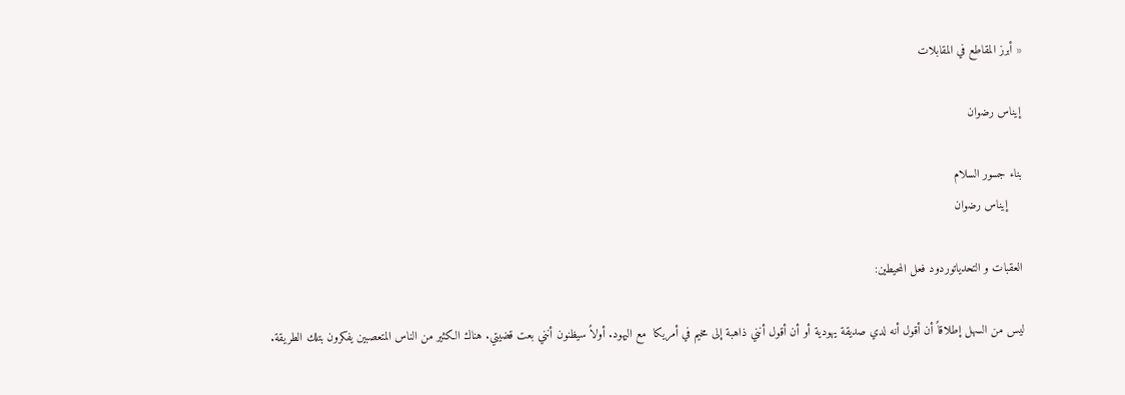« أبرز المقاطع في المقابلات

إيناس رضوان

بناء جسور السلام
    إيناس رضوان

العقبات و التحدياتوردود فعل المحيطين:

ليس من السهل إطلاقاً أن أقول أنه لدي صديقة يهودية أو أن أقول أنني ذاهبة إلى مخيم في أمريكا  مع اليهود. أولاً سيظنون أنني بعت قضيتي. هناك الكثير من الناس المتعصبين يفكرون بتلك الطريقة.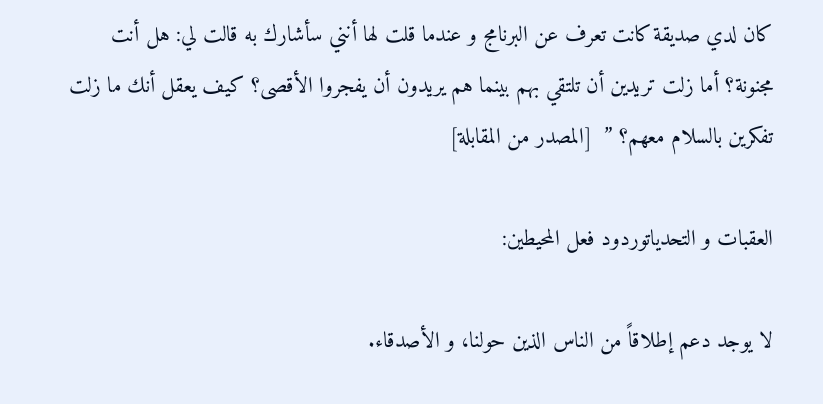كان لدي صديقة كانت تعرف عن البرنامج و عندما قلت لها أنني سأشارك به قالت لي: هل أنت مجنونة؟ أما زلت تريدين أن تلتقي بهم بينما هم يريدون أن يفجروا الأقصى؟ كيف يعقل أنك ما زلت تفكرين بالسلام معهم؟ ”  [المصدر من المقابلة]

العقبات و التحدياتوردود فعل المحيطين:

لا يوجد دعم إطلاقاً من الناس الذين حولنا، و الأصدقاء.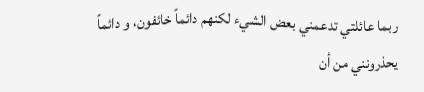ربما عائلتي تدعمني بعض الشيء لكنهم دائماً خائفون، و دائماً يحذرونني من أن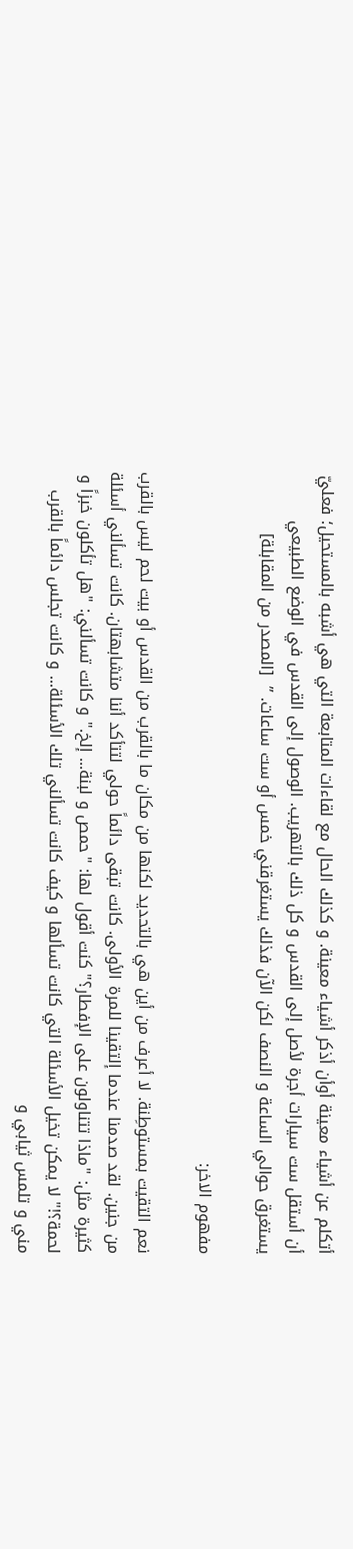أتكلم عن أشياء معينة أوأن أذكر أشياء معينة. و كذلك الحال مع لقاءات المتابعة التي هي أشبه بالمستحيل؛ فعليّ أن أستقل ست سيارات أجرة لأصل إلى القدس و كل ذلك بالتهريب. الوصول إلى القدس في الوضع الطبيعي يستغرق حوالي الساعة و النصف لكن الآن فذلك يستغرقني خمس أو ست ساعات. ”  [المصدر من المقابلة]

مفهوم الاخر:

نعم التقيت بمستوطِنة. لا أعرف من أين هي بالتحديد لكنها من مكان ما بالقرب من القدس أو بيت لحم ليس بالقرب من جنين. لقد صدمنا عندما إلتقينا للمرة الأولى. كانت تبقى دائماً حولي لتتأكد أننا متشابهتان. كانت تسألني أسئلة كثيرة مثل: "ماذا تتناولون على الإفطار؟" كنت أقول لها: "حمص و لبنة... إلخ." و كانت تسألني: "هل تأكلون خبزاً و لحمة؟!" لا يمكن تخيل الأسئلة التي كانت تسألها و كيف كانت تسألني تلك الأسئلة... و كانت تجلس دائماً بالقرب مني و تلمس ثيابي و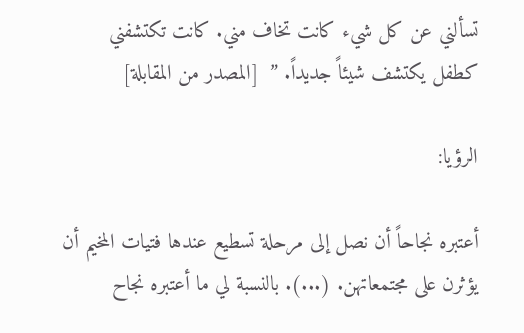تسألني عن كل شيء كانت تخاف مني. كانت تكتشفني كطفل يكتشف شيئاً جديداً. ”  [المصدر من المقابلة]

الرؤيا:

أعتبره نجاحاً أن نصل إلى مرحلة تسطيع عندها فتيات المخيم أن يؤثرن على مجتمعاتهن. (...). بالنسبة لي ما أعتبره نجاح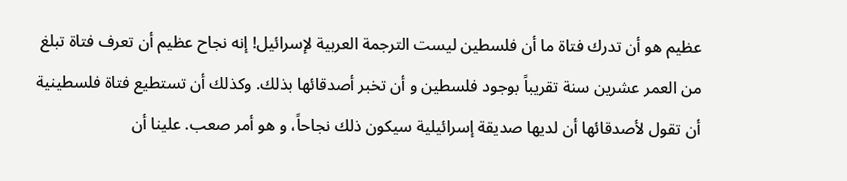عظيم هو أن تدرك فتاة ما أن فلسطين ليست الترجمة العربية لإسرائيل! إنه نجاح عظيم أن تعرف فتاة تبلغ من العمر عشرين سنة تقريباً بوجود فلسطين و أن تخبر أصدقائها بذلك. وكذلك أن تستطيع فتاة فلسطينية أن تقول لأصدقائها أن لديها صديقة إسرائيلية سيكون ذلك نجاحاً، و هو أمر صعب. علينا أن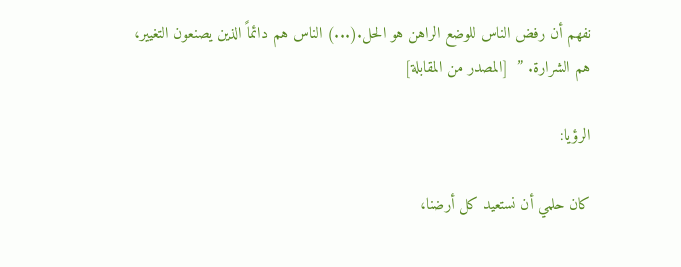نفهم أن رفض الناس للوضع الراهن هو الحل.(...) الناس هم دائماً الذين يصنعون التغيير، هم الشرارة. ”  [المصدر من المقابلة]

الرؤيا:

كان حلمي أن نستعيد كل أرضنا،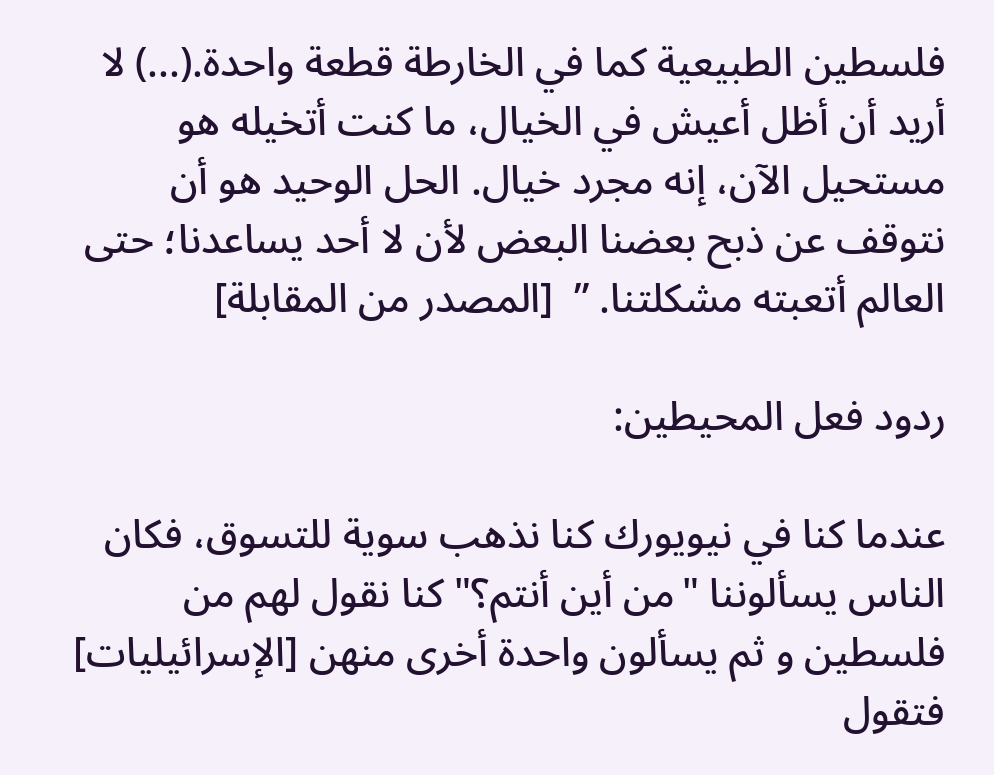فلسطين الطبيعية كما في الخارطة قطعة واحدة.(...) لا أريد أن أظل أعيش في الخيال، ما كنت أتخيله هو مستحيل الآن، إنه مجرد خيال. الحل الوحيد هو أن نتوقف عن ذبح بعضنا البعض لأن لا أحد يساعدنا؛ حتى العالم أتعبته مشكلتنا. ”  [المصدر من المقابلة]

ردود فعل المحيطين:

عندما كنا في نيويورك كنا نذهب سوية للتسوق، فكان الناس يسألوننا "من أين أنتم؟" كنا نقول لهم من فلسطين و ثم يسألون واحدة أخرى منهن [الإسرائيليات] فتقول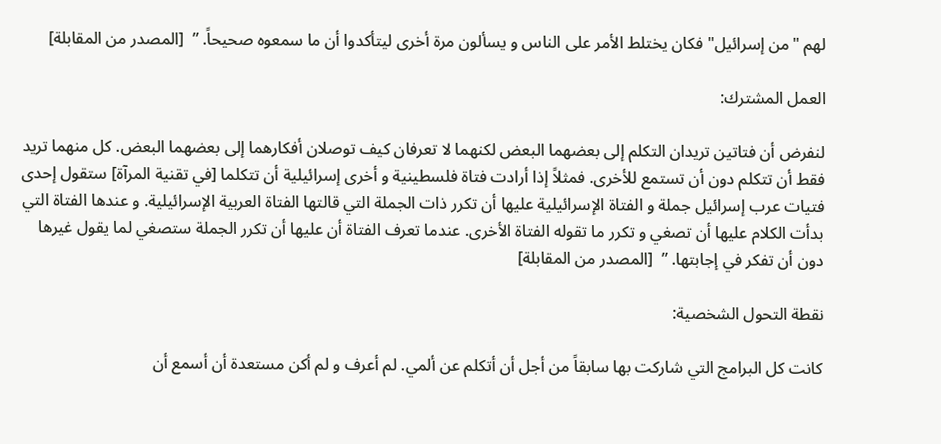لهم "من إسرائيل" فكان يختلط الأمر على الناس و يسألون مرة أخرى ليتأكدوا أن ما سمعوه صحيحاً. ”  [المصدر من المقابلة]

العمل المشترك:

لنفرض أن فتاتين تريدان التكلم إلى بعضهما البعض لكنهما لا تعرفان كيف توصلان أفكارهما إلى بعضهما البعض. كل منهما تريد فقط أن تتكلم دون أن تستمع للأخرى. فمثلاً إذا أرادت فتاة فلسطينية و أخرى إسرائيلية أن تتكلما [في تقنية المرآة] ستقول إحدى فتيات عرب إسرائيل جملة و الفتاة الإسرائيلية عليها أن تكرر ذات الجملة التي قالتها الفتاة العربية الإسرائيلية. و عندها الفتاة التي بدأت الكلام عليها أن تصغي و تكرر ما تقوله الفتاة الأخرى. عندما تعرف الفتاة أن عليها أن تكرر الجملة ستصغي لما يقول غيرها دون أن تفكر في إجابتها. ”  [المصدر من المقابلة]

نقطة التحول الشخصية:

كانت كل البرامج التي شاركت بها سابقاً من أجل أن أتكلم عن ألمي. لم أعرف و لم أكن مستعدة أن أسمع أن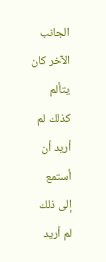الجانب الآخر كان يتألم كذلك لم أريد أن أستمع إلى ذلك لم أريد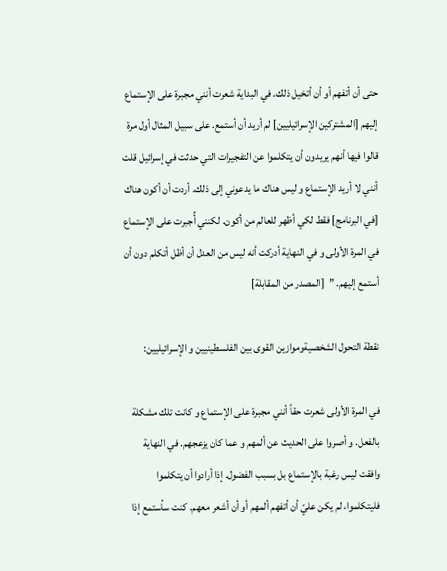حتى أن أتفهم أو أن أتخيل ذلك. في البداية شعرت أنني مجبرة على الإستماع إليهم [المشتركين الإسرائيليين] لم أريد أن أستمع. على سبيل المثال أول مرة قالوا فيها أنهم يريدون أن يتكلموا عن التفجيرات التي حدثت في إسرائيل قلت أنني لا أريد الإستماع و ليس هناك ما يدعوني إلى ذلك. أردت أن أكون هناك [في البرنامج] فقط لكي أظهر للعالم من أكون. لكنني أُجبرت على الإستماع في المرة الأولى و في النهاية أدركت أنه ليس من العدل أن أظل أتكلم دون أن أستمع إليهم. ”  [المصدر من المقابلة]

نقطة التحول الشخصيةوموازين القوى بين الفلسطينيين و الإسرائيليين:

في المرة الأولى شعرت حقاً أنني مجبرة على الإستماع و كانت تلك مشكلة بالفعل. و أصروا على الحديث عن ألمهم و عما كان يزعجهم. في النهاية وافقت ليس رغبة بالإستماع بل بسبب الفضول. إذا أرادوا أن يتكلموا فليتكلموا، لم يكن عليّ أن أتفهم ألمهم أو أن أشعر معهم. كنت سأستمع إذا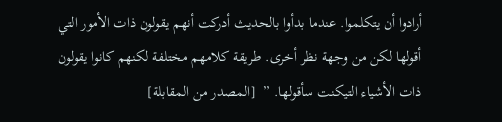أرادوا أن يتكلموا. عندما بدأوا بالحديث أدركت أنهم يقولون ذات الأمور التي أقولها لكن من وجهة نظر أخرى. طريقة كلامهم مختلفة لكنهم كانوا يقولون ذات الأشياء التيكنت سأقولها. ”  [المصدر من المقابلة]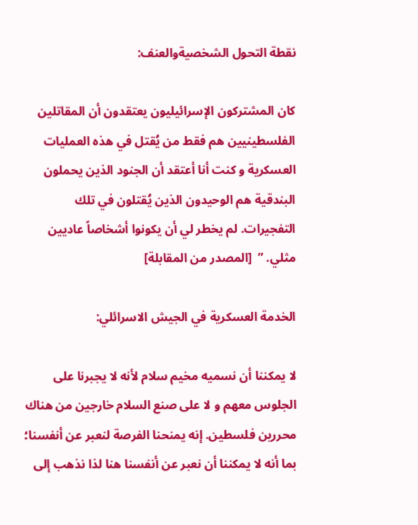نقطة التحول الشخصيةوالعنف:

كان المشتركون الإسرائيليون يعتقدون أن المقاتلين الفلسطينيين هم فقط من يُقتل في هذه العمليات العسكرية و كنت أنا أعتقد أن الجنود الذين يحملون البندقية هم الوحيدون الذين يُقتلون في تلك التفجيرات. لم يخطر لي أن يكونوا أشخاصاً عاديين مثلي. ”  [المصدر من المقابلة]

الخدمة العسكرية في الجيش الاسرائلي:

لا يمكننا أن نسميه مخيم سلام لأنه لا يجبرنا على الجلوس معهم و لا على صنع السلام خارجين من هناك محررين فلسطين. إنه يمنحنا الفرصة لنعبر عن أنفسنا؛ بما أنه لا يمكننا أن نعبر عن أنفسنا هنا لذا نذهب إلى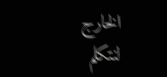الخارج لنتكلم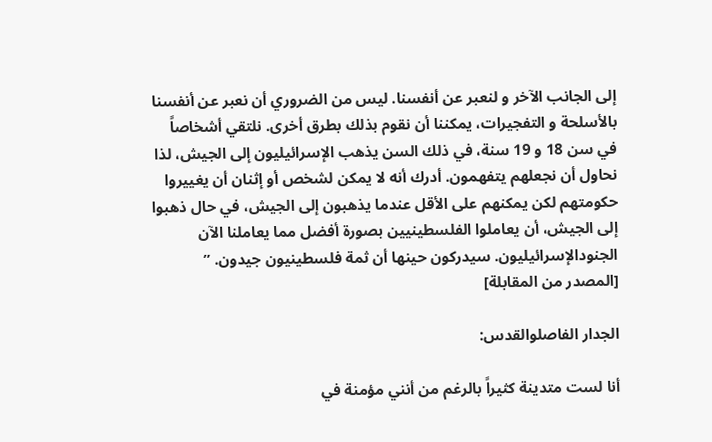إلى الجانب الآخر و لنعبر عن أنفسنا. ليس من الضروري أن نعبر عن أنفسنا بالأسلحة و التفجيرات، يمكننا أن نقوم بذلك بطرق أخرى. نلتقي أشخاصاً في سن 18 و 19 سنة، في ذلك السن يذهب الإسرائيليون إلى الجيش، لذا نحاول أن نجعلهم يتفهمون. أدرك أنه لا يمكن لشخص أو إثنان أن يغييروا حكومتهم لكن يمكنهم على الأقل عندما يذهبون إلى الجيش، في حال ذهبوا إلى الجيش، أن يعاملوا الفلسطينيين بصورة أفضل مما يعاملنا الآن الجنودالإسرائيليون. سيدركون حينها أن ثمة فلسطينيون جيدون. ”  [المصدر من المقابلة]

الجدار الفاصلوالقدس:

أنا لست متدينة كثيراً بالرغم من أنني مؤمنة في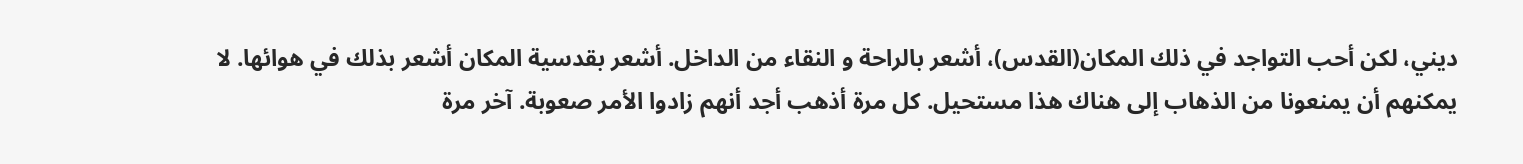ديني، لكن أحب التواجد في ذلك المكان(القدس)، أشعر بالراحة و النقاء من الداخل. أشعر بقدسية المكان أشعر بذلك في هوائها. لا يمكنهم أن يمنعونا من الذهاب إلى هناك هذا مستحيل. كل مرة أذهب أجد أنهم زادوا الأمر صعوبة. آخر مرة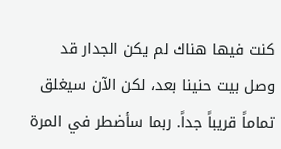كنت فيها هناك لم يكن الجدار قد وصل بيت حنينا بعد، لكن الآن سيغلق تماماً قريباً جداً. ربما سأضطر في المرة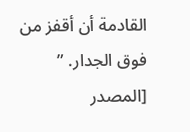القادمة أن أقفز من فوق الجدار. ”  [المصدر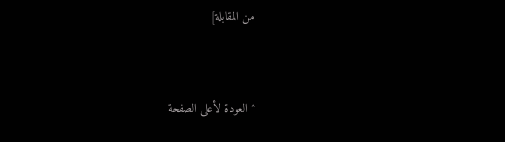من المقابلة]


^ العودة لأعلى الصفحة